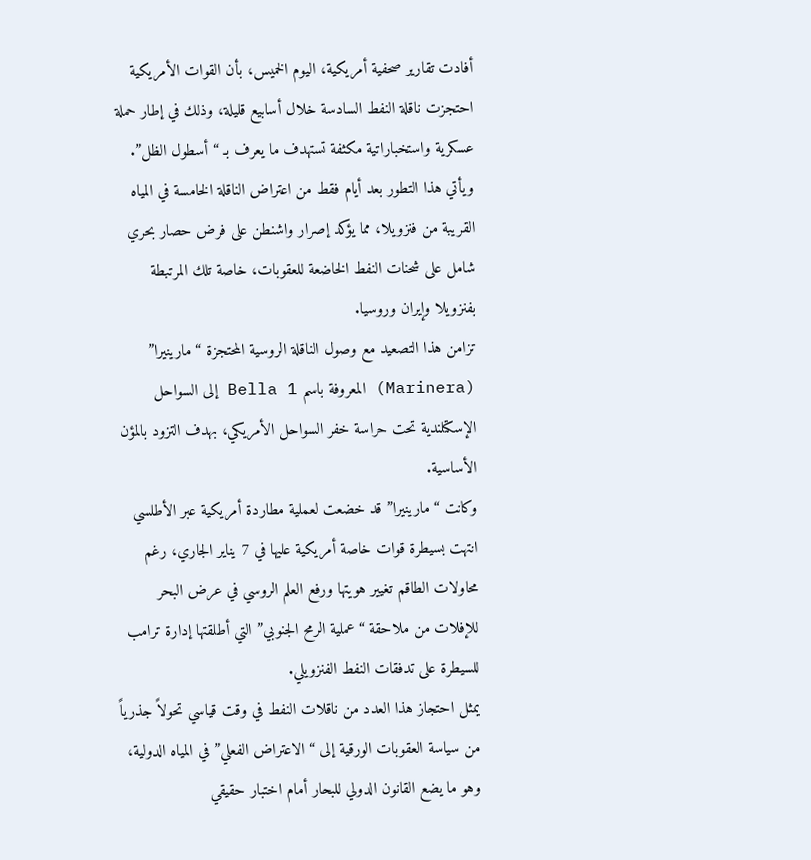أفادت تقارير صحفية أمريكية، اليوم الخميس، بأن القوات الأمريكية احتجزت ناقلة النفط السادسة خلال أسابيع قليلة، وذلك في إطار حملة عسكرية واستخباراتية مكثفة تستهدف ما يعرف بـ “أسطول الظل”.
ويأتي هذا التطور بعد أيام فقط من اعتراض الناقلة الخامسة في المياه القريبة من فنزويلا، مما يؤكد إصرار واشنطن على فرض حصار بحري شامل على شحنات النفط الخاضعة للعقوبات، خاصة تلك المرتبطة بفنزويلا وإيران وروسيا.
تزامن هذا التصعيد مع وصول الناقلة الروسية المحتجزة “مارينيرا” (Marinera) المعروفة باسم Bella 1 إلى السواحل الإسكتلندية تحت حراسة خفر السواحل الأمريكي، بهدف التزود بالمؤن الأساسية.
وكانت “مارينيرا” قد خضعت لعملية مطاردة أمريكية عبر الأطلسي انتهت بسيطرة قوات خاصة أمريكية عليها في 7 يناير الجاري، رغم محاولات الطاقم تغيير هويتها ورفع العلم الروسي في عرض البحر للإفلات من ملاحقة “عملية الرمح الجنوبي” التي أطلقتها إدارة ترامب للسيطرة على تدفقات النفط الفنزويلي.
يمثل احتجاز هذا العدد من ناقلات النفط في وقت قياسي تحولاً جذرياً من سياسة العقوبات الورقية إلى “الاعتراض الفعلي” في المياه الدولية، وهو ما يضع القانون الدولي للبحار أمام اختبار حقيقي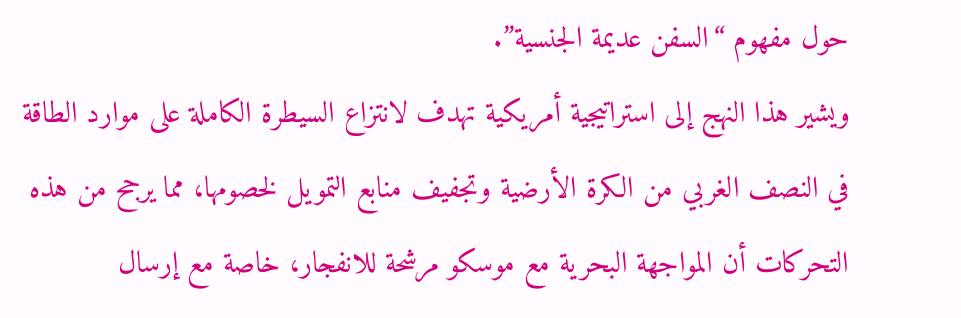حول مفهوم “السفن عديمة الجنسية”.
ويشير هذا النهج إلى استراتيجية أمريكية تهدف لانتزاع السيطرة الكاملة على موارد الطاقة في النصف الغربي من الكرة الأرضية وتجفيف منابع التمويل لخصومها، مما يرجح من هذه التحركات أن المواجهة البحرية مع موسكو مرشحة للانفجار، خاصة مع إرسال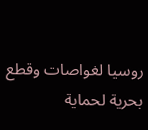روسيا لغواصات وقطع بحرية لحماية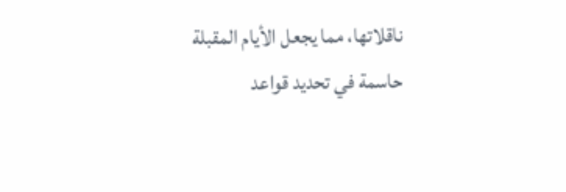ناقلاتها، مما يجعل الأيام المقبلة حاسمة في تحديد قواعد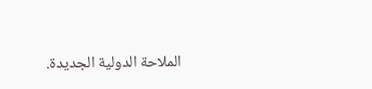الملاحة الدولية الجديدة.